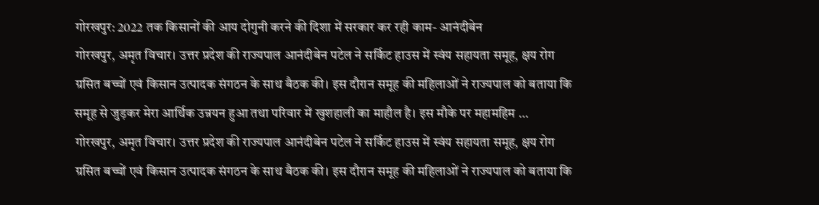गोरखपुर: 2022 तक किसानों की आय दोगुनी करने की दिशा में सरकार कर रही काम- आनंदीबेन
गोरखपुर, अमृत विचार। उत्तर प्रदेश की राज्यपाल आनंदीबेन पटेल ने सर्किट हाउस में स्वंय सहायता समूह, क्षय रोग ग्रसित बच्चों एवं किसान उत्पादक संगठन के साथ बैठक की। इस दौरान समूह की महिलाओं ने राज्यपाल को बताया कि समूह से जुड़कर मेरा आर्थिक उन्नयन हुआ तथा परिवार में खुशहाली का माहौल है। इस मौके पर महामहिम …
गोरखपुर, अमृत विचार। उत्तर प्रदेश की राज्यपाल आनंदीबेन पटेल ने सर्किट हाउस में स्वंय सहायता समूह, क्षय रोग ग्रसित बच्चों एवं किसान उत्पादक संगठन के साथ बैठक की। इस दौरान समूह की महिलाओं ने राज्यपाल को बताया कि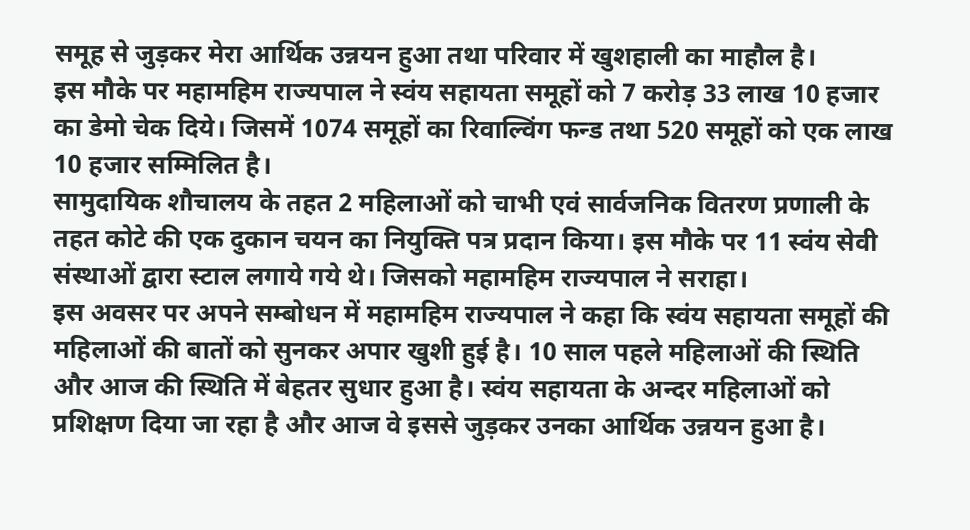समूह से जुड़कर मेरा आर्थिक उन्नयन हुआ तथा परिवार में खुशहाली का माहौल है।
इस मौके पर महामहिम राज्यपाल ने स्वंय सहायता समूहों को 7 करोड़ 33 लाख 10 हजार का डेमो चेक दिये। जिसमें 1074 समूहों का रिवाल्विंग फन्ड तथा 520 समूहों को एक लाख 10 हजार सम्मिलित है।
सामुदायिक शौचालय के तहत 2 महिलाओं को चाभी एवं सार्वजनिक वितरण प्रणाली के तहत कोटे की एक दुकान चयन का नियुक्ति पत्र प्रदान किया। इस मौके पर 11 स्वंय सेवी संस्थाओं द्वारा स्टाल लगाये गये थे। जिसको महामहिम राज्यपाल ने सराहा।
इस अवसर पर अपने सम्बोधन में महामहिम राज्यपाल ने कहा कि स्वंय सहायता समूहों की महिलाओं की बातों को सुनकर अपार खुशी हुई है। 10 साल पहले महिलाओं की स्थिति और आज की स्थिति में बेहतर सुधार हुआ है। स्वंय सहायता के अन्दर महिलाओं को प्रशिक्षण दिया जा रहा है और आज वे इससे जुड़कर उनका आर्थिक उन्नयन हुआ है।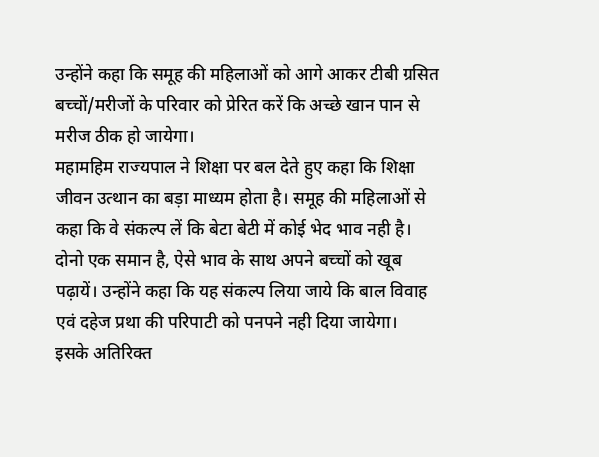उन्होंने कहा कि समूह की महिलाओं को आगे आकर टीबी ग्रसित बच्चों/मरीजों के परिवार को प्रेरित करें कि अच्छे खान पान से मरीज ठीक हो जायेगा।
महामहिम राज्यपाल ने शिक्षा पर बल देते हुए कहा कि शिक्षा जीवन उत्थान का बड़ा माध्यम होता है। समूह की महिलाओं से कहा कि वे संकल्प लें कि बेटा बेटी में कोई भेद भाव नही है। दोनो एक समान है, ऐसे भाव के साथ अपने बच्चों को खूब पढ़ायें। उन्होंने कहा कि यह संकल्प लिया जाये कि बाल विवाह एवं दहेज प्रथा की परिपाटी को पनपने नही दिया जायेगा।
इसके अतिरिक्त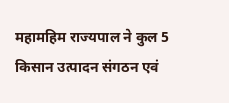महामहिम राज्यपाल ने कुल 5 किसान उत्पादन संगठन एवं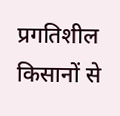प्रगतिशील किसानों से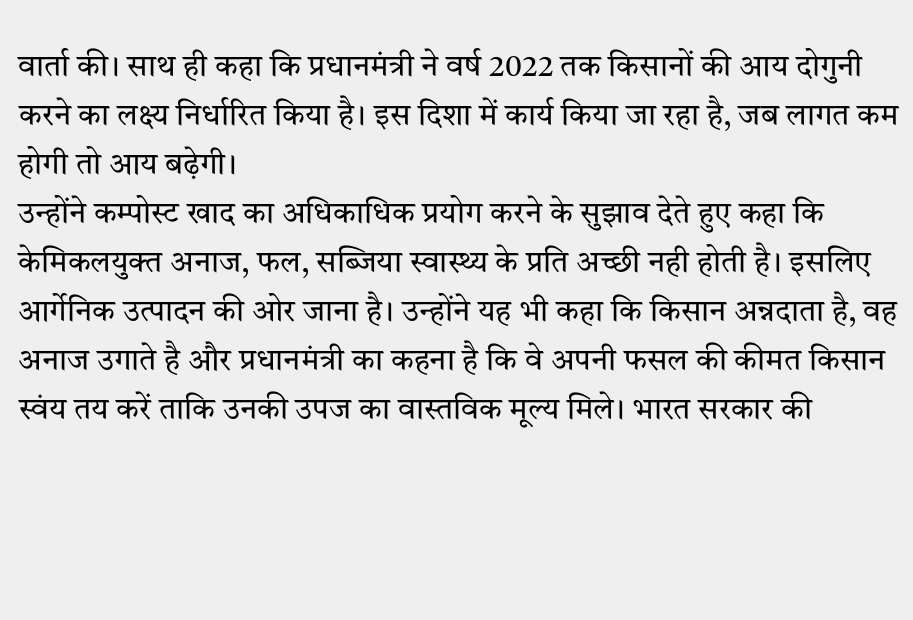वार्ता की। साथ ही कहा कि प्रधानमंत्री ने वर्ष 2022 तक किसानों की आय दोगुनी करने का लक्ष्य निर्धारित किया है। इस दिशा में कार्य किया जा रहा है, जब लागत कम होगी तो आय बढ़ेगी।
उन्होंने कम्पोस्ट खाद का अधिकाधिक प्रयोग करने के सुझाव देते हुए कहा कि केमिकलयुक्त अनाज, फल, सब्जिया स्वास्थ्य के प्रति अच्छी नही होती है। इसलिए आर्गेनिक उत्पादन की ओर जाना है। उन्होंने यह भी कहा कि किसान अन्नदाता है, वह अनाज उगाते है और प्रधानमंत्री का कहना है कि वे अपनी फसल की कीमत किसान स्वंय तय करें ताकि उनकी उपज का वास्तविक मूल्य मिले। भारत सरकार की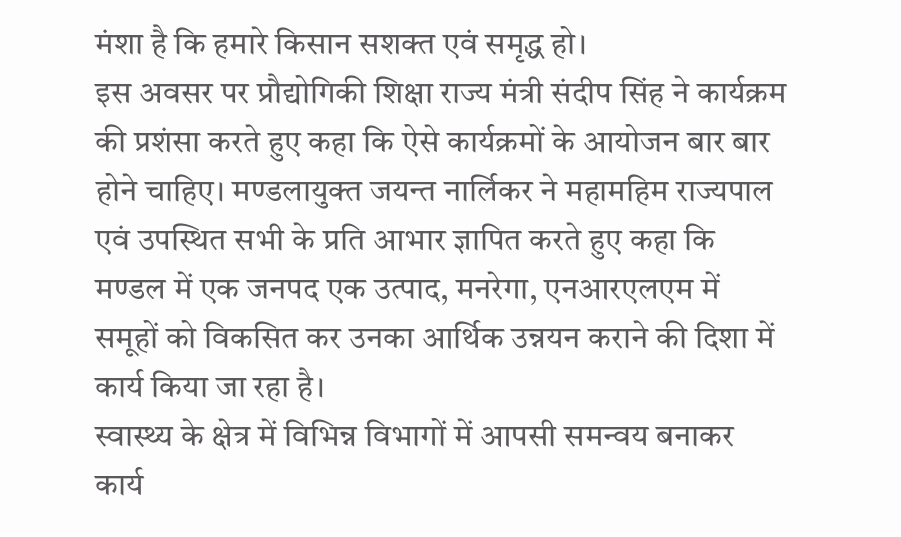मंशा है कि हमारे किसान सशक्त एवं समृद्ध हो।
इस अवसर पर प्रौद्योगिकी शिक्षा राज्य मंत्री संदीप सिंह ने कार्यक्रम की प्रशंसा करते हुए कहा कि ऐसे कार्यक्रमों के आयोजन बार बार होने चाहिए। मण्डलायुक्त जयन्त नार्लिकर ने महामहिम राज्यपाल एवं उपस्थित सभी के प्रति आभार ज्ञापित करते हुए कहा कि मण्डल में एक जनपद एक उत्पाद, मनरेगा, एनआरएलएम में समूहों को विकसित कर उनका आर्थिक उन्नयन कराने की दिशा में कार्य किया जा रहा है।
स्वास्थ्य के क्षेत्र में विभिन्न विभागों में आपसी समन्वय बनाकर कार्य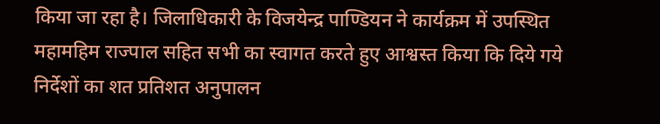किया जा रहा है। जिलाधिकारी के विजयेन्द्र पाण्डियन ने कार्यक्रम में उपस्थित महामहिम राज्पाल सहित सभी का स्वागत करते हुए आश्वस्त किया कि दिये गये निर्देशों का शत प्रतिशत अनुपालन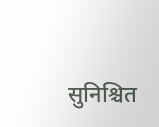सुनिश्चित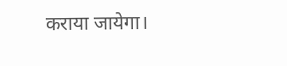कराया जायेगा।